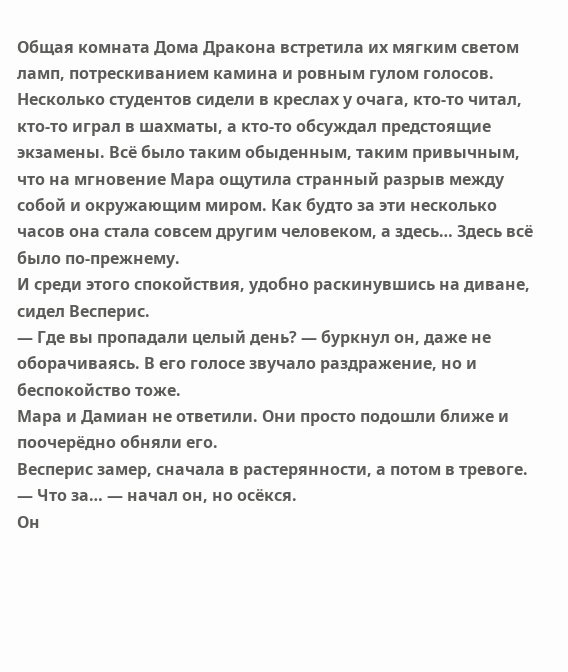Общая комната Дома Дракона встретила их мягким светом ламп, потрескиванием камина и ровным гулом голосов. Несколько студентов сидели в креслах у очага, кто-то читал, кто-то играл в шахматы, а кто-то обсуждал предстоящие экзамены. Всё было таким обыденным, таким привычным, что на мгновение Мара ощутила странный разрыв между собой и окружающим миром. Как будто за эти несколько часов она стала совсем другим человеком, а здесь… Здесь всё было по-прежнему.
И среди этого спокойствия, удобно раскинувшись на диване, сидел Весперис.
— Где вы пропадали целый день? — буркнул он, даже не оборачиваясь. В его голосе звучало раздражение, но и беспокойство тоже.
Мара и Дамиан не ответили. Они просто подошли ближе и поочерёдно обняли его.
Весперис замер, сначала в растерянности, а потом в тревоге.
— Что за… — начал он, но осёкся.
Он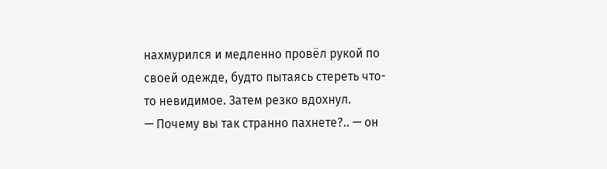нахмурился и медленно провёл рукой по своей одежде, будто пытаясь стереть что-то невидимое. Затем резко вдохнул.
— Почему вы так странно пахнете?.. — он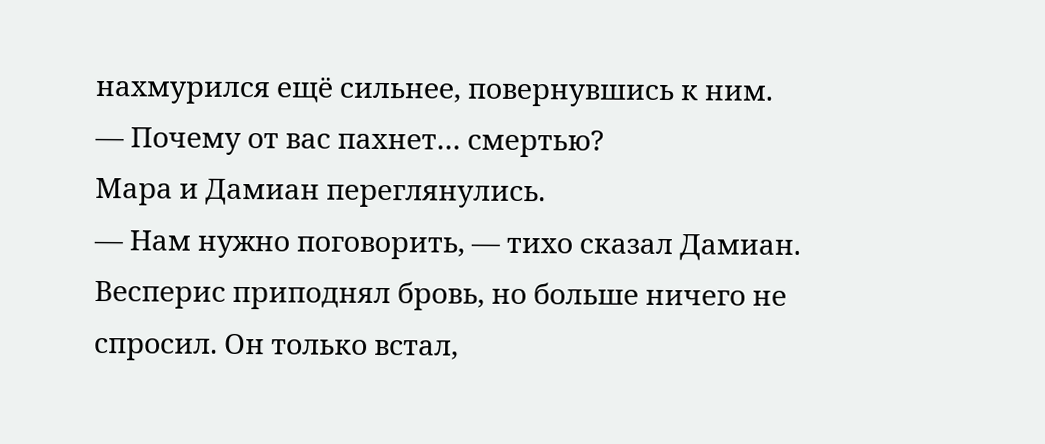нахмурился ещё сильнее, повернувшись к ним. — Почему от вас пахнет… смертью?
Мара и Дамиан переглянулись.
— Нам нужно поговорить, — тихо сказал Дамиан.
Весперис приподнял бровь, но больше ничего не спросил. Он только встал,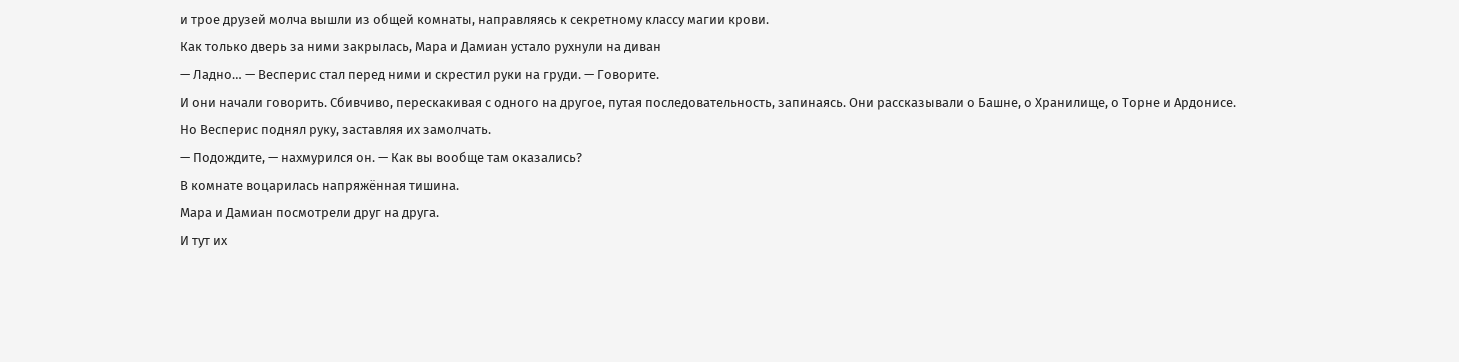и трое друзей молча вышли из общей комнаты, направляясь к секретному классу магии крови.
Как только дверь за ними закрылась, Мара и Дамиан устало рухнули на диван
— Ладно… — Весперис стал перед ними и скрестил руки на груди. — Говорите.
И они начали говорить. Сбивчиво, перескакивая с одного на другое, путая последовательность, запинаясь. Они рассказывали о Башне, о Хранилище, о Торне и Ардонисе.
Но Весперис поднял руку, заставляя их замолчать.
— Подождите, — нахмурился он. — Как вы вообще там оказались?
В комнате воцарилась напряжённая тишина.
Мара и Дамиан посмотрели друг на друга.
И тут их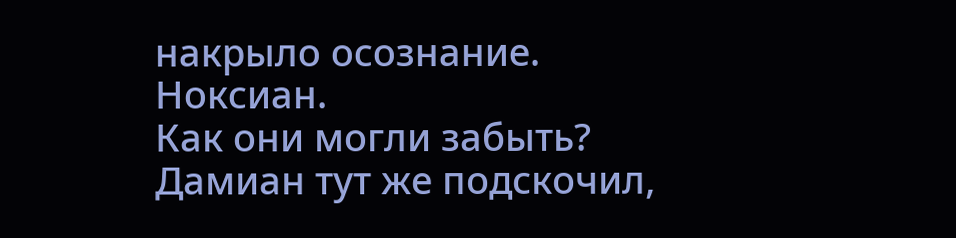накрыло осознание.
Ноксиан.
Как они могли забыть?
Дамиан тут же подскочил,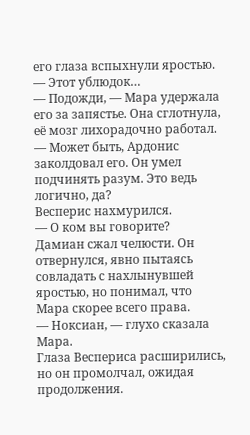его глаза вспыхнули яростью.
— Этот ублюдок…
— Подожди, — Мара удержала его за запястье. Она сглотнула, её мозг лихорадочно работал. — Может быть, Ардонис заколдовал его. Он умел подчинять разум. Это ведь логично, да?
Весперис нахмурился.
— О ком вы говорите?
Дамиан сжал челюсти. Он отвернулся, явно пытаясь совладать с нахлынувшей яростью, но понимал, что Мара скорее всего права.
— Ноксиан, — глухо сказала Мара.
Глаза Веспериса расширились, но он промолчал, ожидая продолжения.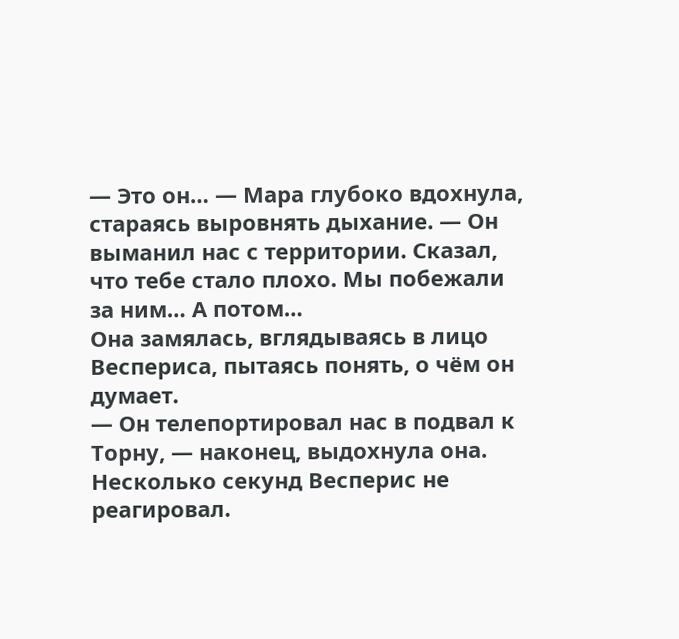— Это он… — Мара глубоко вдохнула, стараясь выровнять дыхание. — Он выманил нас с территории. Сказал, что тебе стало плохо. Мы побежали за ним… А потом…
Она замялась, вглядываясь в лицо Веспериса, пытаясь понять, о чём он думает.
— Он телепортировал нас в подвал к Торну, — наконец, выдохнула она.
Несколько секунд Весперис не реагировал.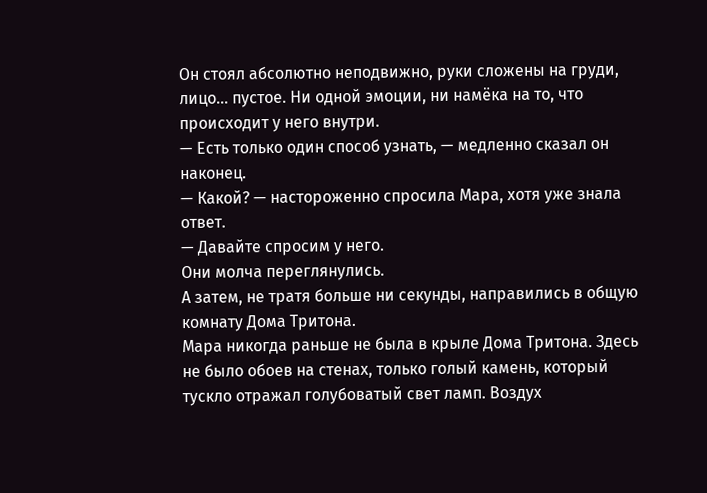Он стоял абсолютно неподвижно, руки сложены на груди, лицо… пустое. Ни одной эмоции, ни намёка на то, что происходит у него внутри.
— Есть только один способ узнать, — медленно сказал он наконец.
— Какой? — настороженно спросила Мара, хотя уже знала ответ.
— Давайте спросим у него.
Они молча переглянулись.
А затем, не тратя больше ни секунды, направились в общую комнату Дома Тритона.
Мара никогда раньше не была в крыле Дома Тритона. Здесь не было обоев на стенах, только голый камень, который тускло отражал голубоватый свет ламп. Воздух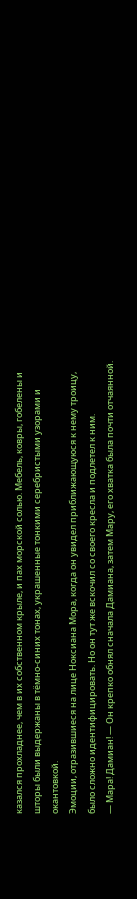казался прохладнее, чем в их собственном крыле, и пах морской солью. Мебель, ковры, гобелены и шторы были выдержаны в тёмно-синих тонах, украшенные тонкими серебристыми узорами и окантовкой.
Эмоции, отразившиеся на лице Ноксиана Мора, когда он увидел приближающуюся к нему троицу, было сложно идентифицировать. Но он тут же вскочил со своего кресла и подлетел к ним.
— Мара! Дамиан! — Он крепко обнял сначала Дамиана, затем Мару, его хватка была почти отчаянной.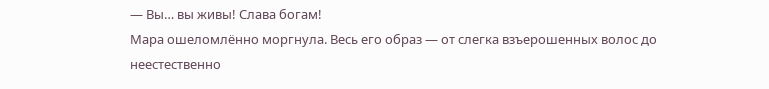— Вы… вы живы! Слава богам!
Мара ошеломлённо моргнула. Весь его образ — от слегка взъерошенных волос до неестественно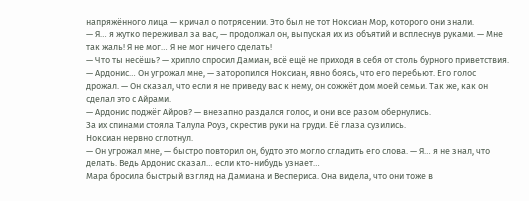напряжённого лица — кричал о потрясении. Это был не тот Ноксиан Мор, которого они знали.
— Я… я жутко переживал за вас, — продолжал он, выпуская их из объятий и всплеснув руками. — Мне так жаль! Я не мог… Я не мог ничего сделать!
— Что ты несёшь? — хрипло спросил Дамиан, всё ещё не приходя в себя от столь бурного приветствия.
— Ардонис… Он угрожал мне, — заторопился Ноксиан, явно боясь, что его перебьют. Его голос дрожал. — Он сказал, что если я не приведу вас к нему, он сожжёт дом моей семьи. Так же, как он сделал это с Айрами.
— Ардонис поджёг Айров? — внезапно раздался голос, и они все разом обернулись.
За их спинами стояла Талула Роуз, скрестив руки на груди. Её глаза сузились.
Ноксиан нервно сглотнул.
— Он угрожал мне, — быстро повторил он, будто это могло сгладить его слова. — Я… я не знал, что делать. Ведь Ардонис сказал… если кто-нибудь узнает…
Мара бросила быстрый взгляд на Дамиана и Веспериса. Она видела, что они тоже в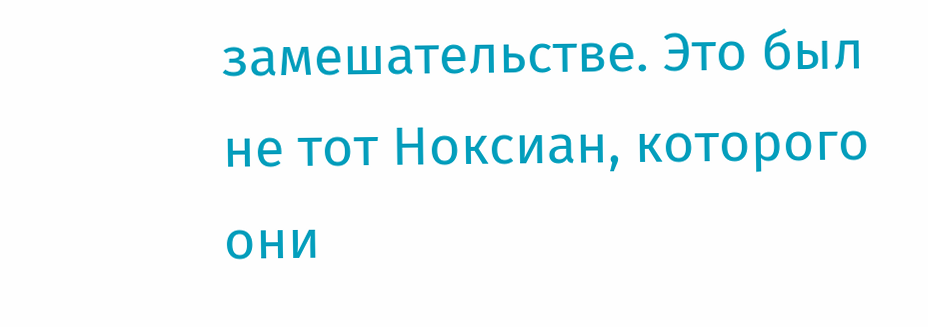замешательстве. Это был не тот Ноксиан, которого они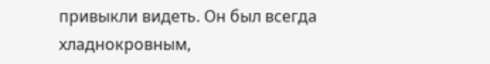привыкли видеть. Он был всегда хладнокровным,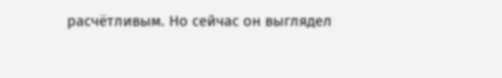расчётливым. Но сейчас он выглядел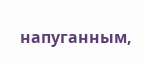напуганным,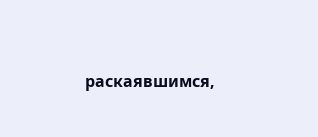раскаявшимся,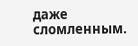даже сломленным.